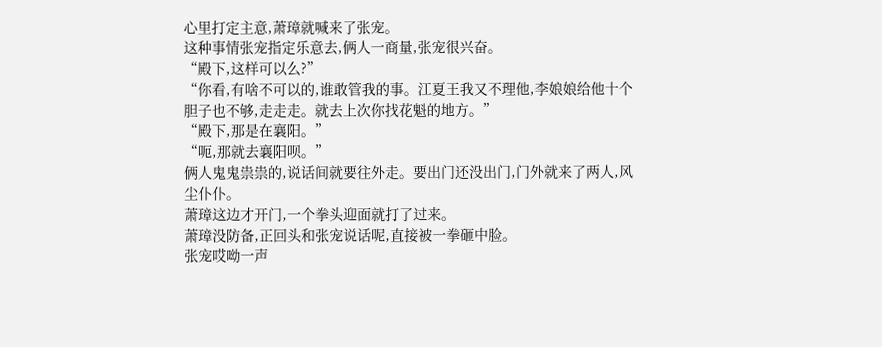心里打定主意,萧璋就喊来了张宠。
这种事情张宠指定乐意去,俩人一商量,张宠很兴奋。
“殿下,这样可以么?”
“你看,有啥不可以的,谁敢管我的事。江夏王我又不理他,李娘娘给他十个胆子也不够,走走走。就去上次你找花魁的地方。”
“殿下,那是在襄阳。”
“呃,那就去襄阳呗。”
俩人鬼鬼祟祟的,说话间就要往外走。要出门还没出门,门外就来了两人,风尘仆仆。
萧璋这边才开门,一个拳头迎面就打了过来。
萧璋没防备,正回头和张宠说话呢,直接被一拳砸中脸。
张宠哎呦一声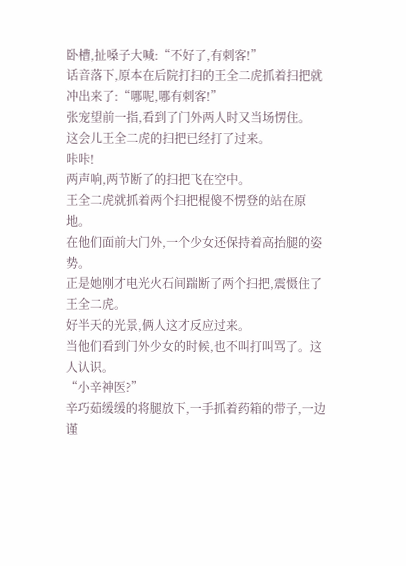卧槽,扯嗓子大喊:“不好了,有刺客!”
话音落下,原本在后院打扫的王全二虎抓着扫把就冲出来了:“哪呢,哪有刺客!”
张宠望前一指,看到了门外两人时又当场愣住。
这会儿王全二虎的扫把已经打了过来。
咔咔!
两声响,两节断了的扫把飞在空中。
王全二虎就抓着两个扫把棍傻不愣登的站在原地。
在他们面前大门外,一个少女还保持着高抬腿的姿势。
正是她刚才电光火石间踹断了两个扫把,震慑住了王全二虎。
好半天的光景,俩人这才反应过来。
当他们看到门外少女的时候,也不叫打叫骂了。这人认识。
“小辛神医?”
辛巧茹缓缓的将腿放下,一手抓着药箱的带子,一边谨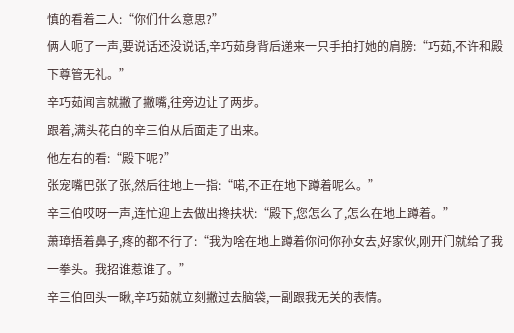慎的看着二人:“你们什么意思?”
俩人呃了一声,要说话还没说话,辛巧茹身背后递来一只手拍打她的肩膀:“巧茹,不许和殿下尊管无礼。”
辛巧茹闻言就撇了撇嘴,往旁边让了两步。
跟着,满头花白的辛三伯从后面走了出来。
他左右的看:“殿下呢?”
张宠嘴巴张了张,然后往地上一指:“喏,不正在地下蹲着呢么。”
辛三伯哎呀一声,连忙迎上去做出搀扶状:“殿下,您怎么了,怎么在地上蹲着。”
萧璋捂着鼻子,疼的都不行了:“我为啥在地上蹲着你问你孙女去,好家伙,刚开门就给了我一拳头。我招谁惹谁了。”
辛三伯回头一瞅,辛巧茹就立刻撇过去脑袋,一副跟我无关的表情。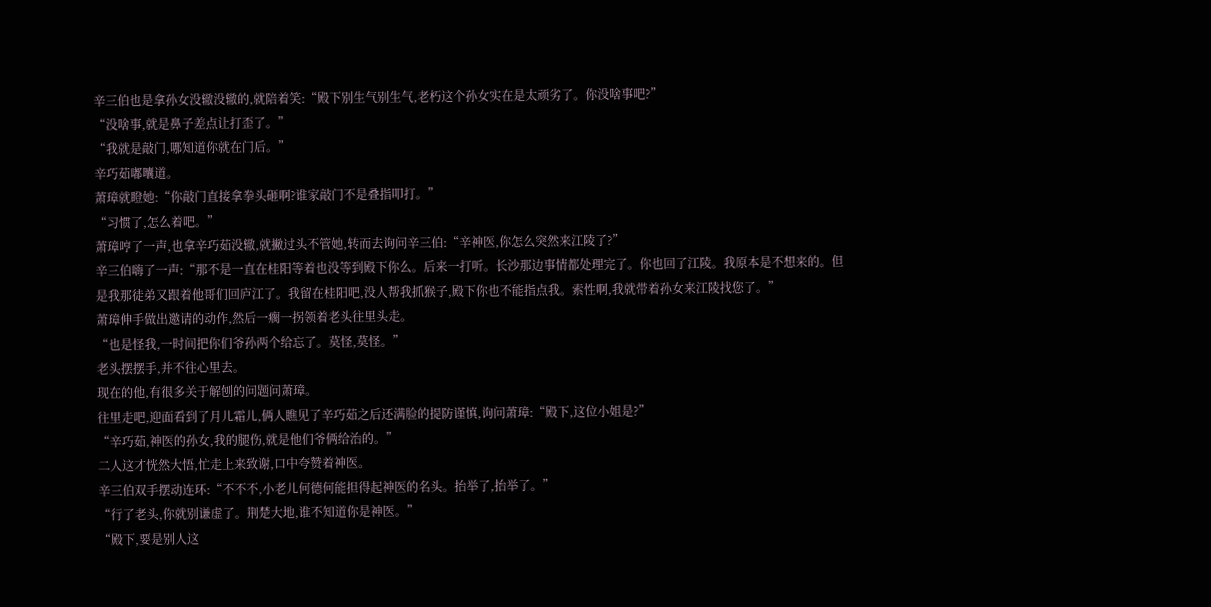辛三伯也是拿孙女没辙没辙的,就陪着笑:“殿下别生气别生气,老朽这个孙女实在是太顽劣了。你没啥事吧?”
“没啥事,就是鼻子差点让打歪了。”
“我就是敲门,哪知道你就在门后。”
辛巧茹嘟囔道。
萧璋就瞪她:“你敲门直接拿拳头砸啊?谁家敲门不是叠指叩打。”
“习惯了,怎么着吧。”
萧璋哼了一声,也拿辛巧茹没辙,就撇过头不管她,转而去询问辛三伯:“辛神医,你怎么突然来江陵了?”
辛三伯嗨了一声:“那不是一直在桂阳等着也没等到殿下你么。后来一打听。长沙那边事情都处理完了。你也回了江陵。我原本是不想来的。但是我那徒弟又跟着他哥们回庐江了。我留在桂阳吧,没人帮我抓猴子,殿下你也不能指点我。索性啊,我就带着孙女来江陵找您了。”
萧璋伸手做出邀请的动作,然后一瘸一拐领着老头往里头走。
“也是怪我,一时间把你们爷孙两个给忘了。莫怪,莫怪。”
老头摆摆手,并不往心里去。
现在的他,有很多关于解刨的问题问萧璋。
往里走吧,迎面看到了月儿霜儿,俩人瞧见了辛巧茹之后还满脸的提防谨慎,询问萧璋:“殿下,这位小姐是?”
“辛巧茹,神医的孙女,我的腿伤,就是他们爷俩给治的。”
二人这才恍然大悟,忙走上来致谢,口中夸赞着神医。
辛三伯双手摆动连环:“不不不,小老儿何德何能担得起神医的名头。抬举了,抬举了。”
“行了老头,你就别谦虚了。荆楚大地,谁不知道你是神医。”
“殿下,要是别人这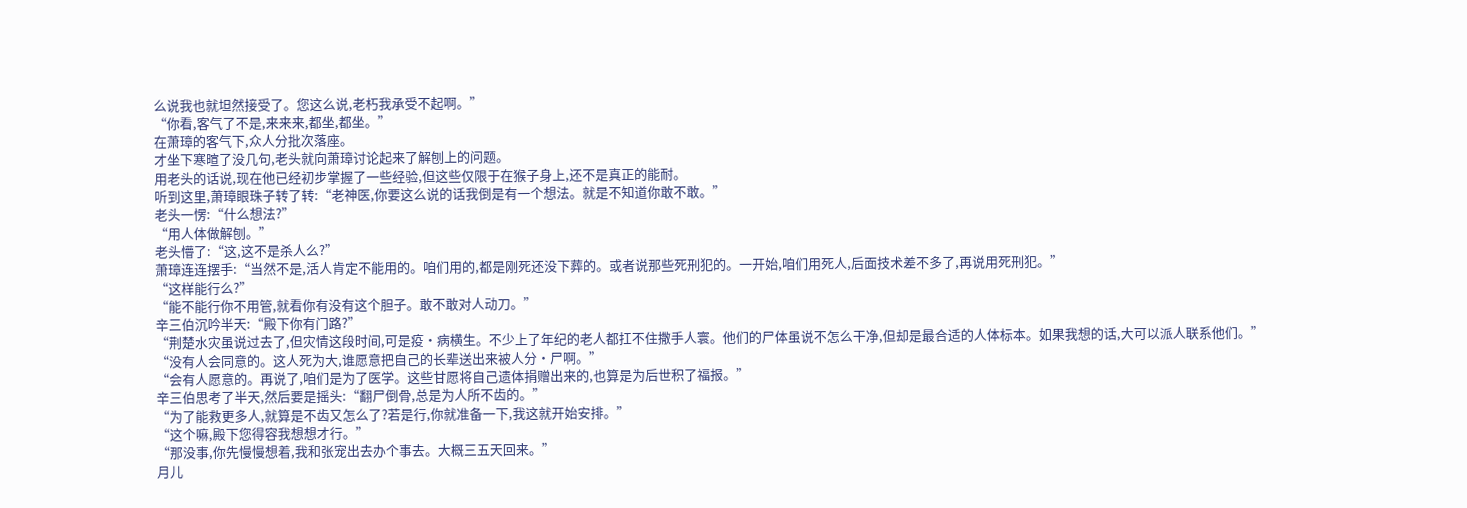么说我也就坦然接受了。您这么说,老朽我承受不起啊。”
“你看,客气了不是,来来来,都坐,都坐。”
在萧璋的客气下,众人分批次落座。
才坐下寒暄了没几句,老头就向萧璋讨论起来了解刨上的问题。
用老头的话说,现在他已经初步掌握了一些经验,但这些仅限于在猴子身上,还不是真正的能耐。
听到这里,萧璋眼珠子转了转:“老神医,你要这么说的话我倒是有一个想法。就是不知道你敢不敢。”
老头一愣:“什么想法?”
“用人体做解刨。”
老头懵了:“这,这不是杀人么?”
萧璋连连摆手:“当然不是,活人肯定不能用的。咱们用的,都是刚死还没下葬的。或者说那些死刑犯的。一开始,咱们用死人,后面技术差不多了,再说用死刑犯。”
“这样能行么?”
“能不能行你不用管,就看你有没有这个胆子。敢不敢对人动刀。”
辛三伯沉吟半天:“殿下你有门路?”
“荆楚水灾虽说过去了,但灾情这段时间,可是疫·病横生。不少上了年纪的老人都扛不住撒手人寰。他们的尸体虽说不怎么干净,但却是最合适的人体标本。如果我想的话,大可以派人联系他们。”
“没有人会同意的。这人死为大,谁愿意把自己的长辈送出来被人分·尸啊。”
“会有人愿意的。再说了,咱们是为了医学。这些甘愿将自己遗体捐赠出来的,也算是为后世积了福报。”
辛三伯思考了半天,然后要是摇头:“翻尸倒骨,总是为人所不齿的。”
“为了能救更多人,就算是不齿又怎么了?若是行,你就准备一下,我这就开始安排。”
“这个嘛,殿下您得容我想想才行。”
“那没事,你先慢慢想着,我和张宠出去办个事去。大概三五天回来。”
月儿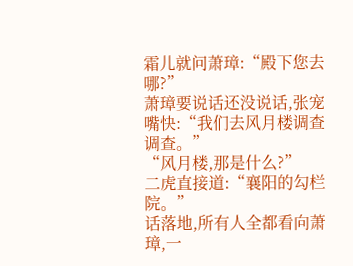霜儿就问萧璋:“殿下您去哪?”
萧璋要说话还没说话,张宠嘴快:“我们去风月楼调查调查。”
“风月楼,那是什么?”
二虎直接道:“襄阳的勾栏院。”
话落地,所有人全都看向萧璋,一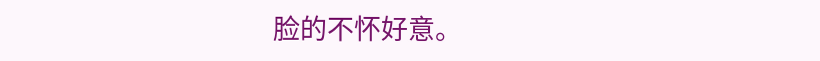脸的不怀好意。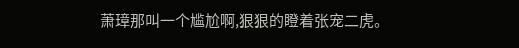萧璋那叫一个尴尬啊,狠狠的瞪着张宠二虎。